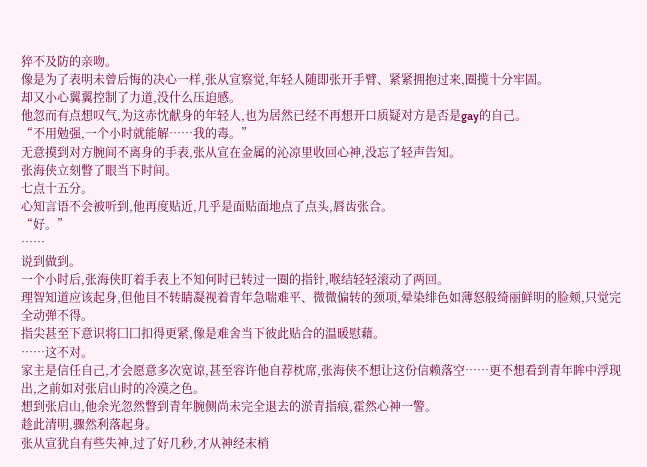猝不及防的亲吻。
像是为了表明未曾后悔的决心一样,张从宣察觉,年轻人随即张开手臂、紧紧拥抱过来,圈揽十分牢固。
却又小心翼翼控制了力道,没什么压迫感。
他忽而有点想叹气,为这赤忱献身的年轻人,也为居然已经不再想开口质疑对方是否是gay的自己。
“不用勉强,一个小时就能解……我的毒。”
无意摸到对方腕间不离身的手表,张从宣在金属的沁凉里收回心神,没忘了轻声告知。
张海侠立刻瞥了眼当下时间。
七点十五分。
心知言语不会被听到,他再度贴近,几乎是面贴面地点了点头,唇齿张合。
“好。”
……
说到做到。
一个小时后,张海侠盯着手表上不知何时已转过一圈的指针,喉结轻轻滚动了两回。
理智知道应该起身,但他目不转睛凝视着青年急喘难平、微微偏转的颈项,晕染绯色如薄怒般绮丽鲜明的脸颊,只觉完全动弹不得。
指尖甚至下意识将囗囗扣得更紧,像是难舍当下彼此贴合的温暖慰藉。
……这不对。
家主是信任自己,才会愿意多次宽谅,甚至容许他自荐枕席,张海侠不想让这份信赖落空……更不想看到青年眸中浮现出,之前如对张启山时的冷漠之色。
想到张启山,他余光忽然瞥到青年腕侧尚未完全退去的淤青指痕,霍然心神一警。
趁此清明,骤然利落起身。
张从宣犹自有些失神,过了好几秒,才从神经末梢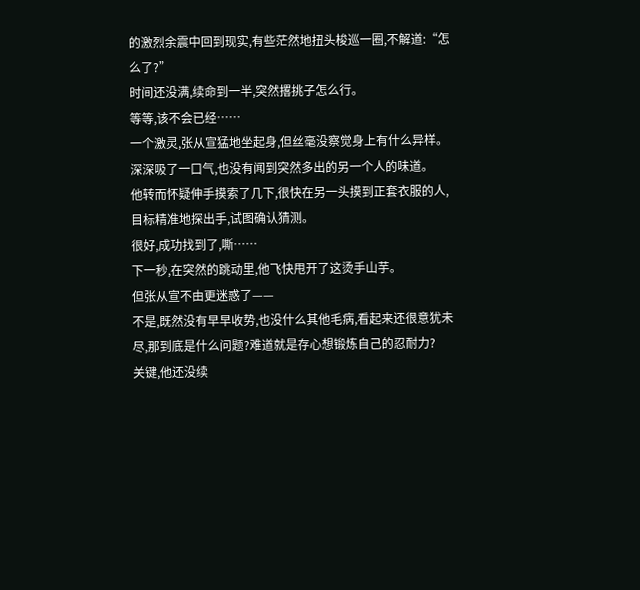的激烈余震中回到现实,有些茫然地扭头梭巡一圈,不解道:“怎么了?”
时间还没满,续命到一半,突然撂挑子怎么行。
等等,该不会已经……
一个激灵,张从宣猛地坐起身,但丝毫没察觉身上有什么异样。深深吸了一口气,也没有闻到突然多出的另一个人的味道。
他转而怀疑伸手摸索了几下,很快在另一头摸到正套衣服的人,目标精准地探出手,试图确认猜测。
很好,成功找到了,嘶……
下一秒,在突然的跳动里,他飞快甩开了这烫手山芋。
但张从宣不由更迷惑了——
不是,既然没有早早收势,也没什么其他毛病,看起来还很意犹未尽,那到底是什么问题?难道就是存心想锻炼自己的忍耐力?
关键,他还没续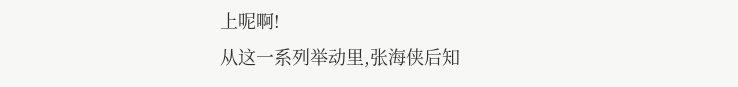上呢啊!
从这一系列举动里,张海侠后知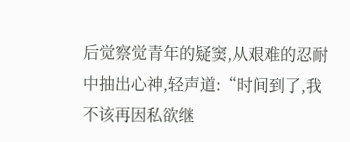后觉察觉青年的疑窦,从艰难的忍耐中抽出心神,轻声道:“时间到了,我不该再因私欲继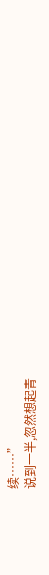续……”
说到一半,忽然想起青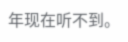年现在听不到。